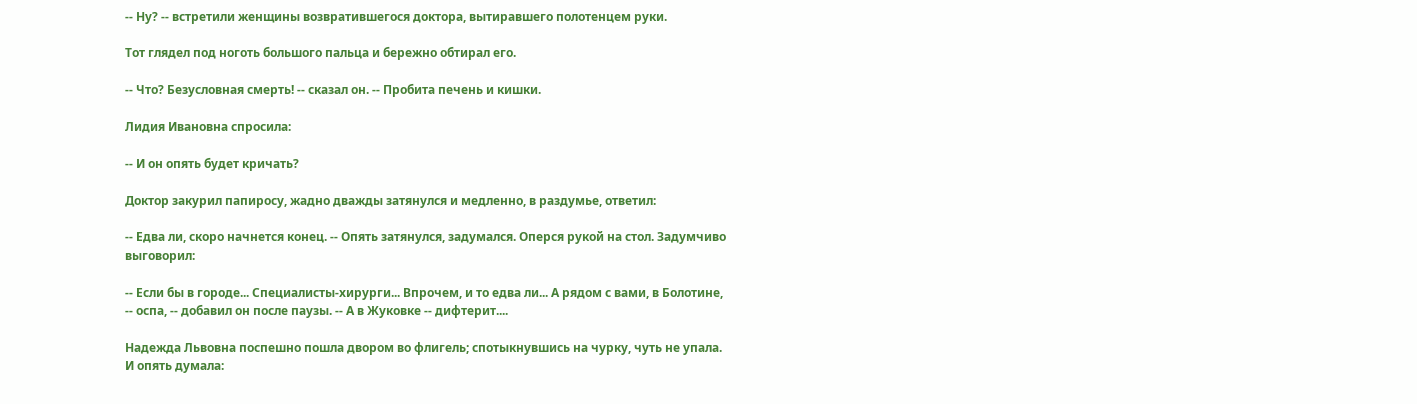-- Ну? -- встретили женщины возвратившегося доктора, вытиравшего полотенцем руки.

Тот глядел под ноготь большого пальца и бережно обтирал его.

-- Что? Безусловная смерть! -- сказал он. -- Пробита печень и кишки.

Лидия Ивановна спросила:

-- И он опять будет кричать?

Доктор закурил папиросу, жадно дважды затянулся и медленно, в раздумье, ответил:

-- Едва ли, скоро начнется конец. -- Опять затянулся, задумался. Оперся рукой на стол. Задумчиво выговорил:

-- Если бы в городе... Специалисты-хирурги... Впрочем, и то едва ли... А рядом с вами, в Болотине, -- оспа, -- добавил он после паузы. -- А в Жуковке -- дифтерит....

Надежда Львовна поспешно пошла двором во флигель; спотыкнувшись на чурку, чуть не упала. И опять думала: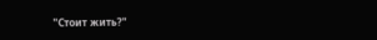"Стоит жить?"